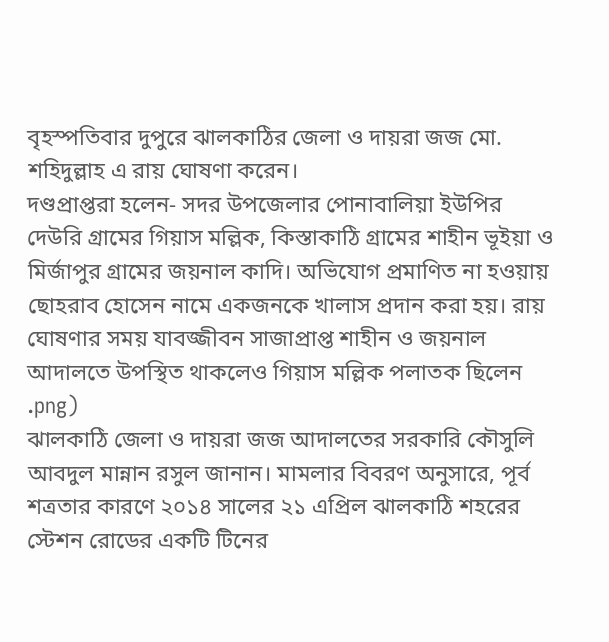বৃহস্পতিবার দুপুরে ঝালকাঠির জেলা ও দায়রা জজ মো. শহিদুল্লাহ এ রায় ঘোষণা করেন।
দণ্ডপ্রাপ্তরা হলেন- সদর উপজেলার পোনাবালিয়া ইউপির দেউরি গ্রামের গিয়াস মল্লিক, কিস্তাকাঠি গ্রামের শাহীন ভূইয়া ও মির্জাপুর গ্রামের জয়নাল কাদি। অভিযোগ প্রমাণিত না হওয়ায় ছোহরাব হোসেন নামে একজনকে খালাস প্রদান করা হয়। রায় ঘোষণার সময় যাবজ্জীবন সাজাপ্রাপ্ত শাহীন ও জয়নাল আদালতে উপস্থিত থাকলেও গিয়াস মল্লিক পলাতক ছিলেন
.png)
ঝালকাঠি জেলা ও দায়রা জজ আদালতের সরকারি কৌসুলি আবদুল মান্নান রসুল জানান। মামলার বিবরণ অনুসারে, পূর্ব শত্রতার কারণে ২০১৪ সালের ২১ এপ্রিল ঝালকাঠি শহরের স্টেশন রোডের একটি টিনের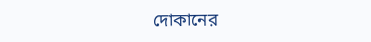দোকানের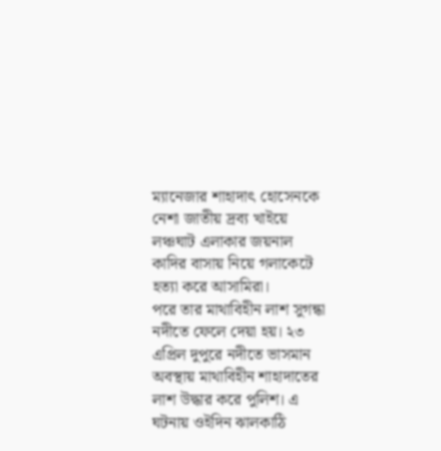ম্যানেজার শাহাদাৎ হোসেনকে নেশা জাতীয় দ্রব্য খাইয়ে লঞ্চঘাট এলাকার জয়নাল কাদির বাসায় নিয়ে গলাকেটে হত্যা করে আসামিরা।
পরে তার মাথাবিহীন লাশ সুগন্ধা নদীতে ফেলে দেয়া হয়। ২৩ এপ্রিল দুপুরে নদীতে ভাসমান অবস্থায় মাথাবিহীন শাহাদাতের লাশ উদ্ধার করে পুলিশ। এ ঘটনায় ওইদিন ঝালকাঠি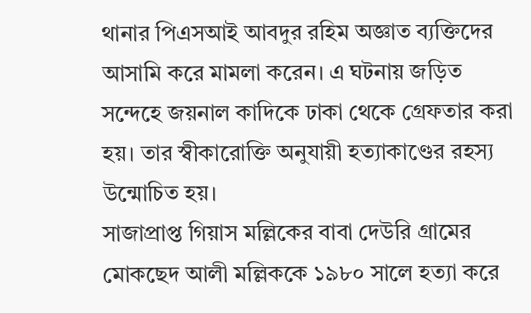থানার পিএসআই আবদুর রহিম অজ্ঞাত ব্যক্তিদের আসামি করে মামলা করেন। এ ঘটনায় জড়িত সন্দেহে জয়নাল কাদিকে ঢাকা থেকে গ্রেফতার করা হয়। তার স্বীকারোক্তি অনুযায়ী হত্যাকাণ্ডের রহস্য উন্মোচিত হয়।
সাজাপ্রাপ্ত গিয়াস মল্লিকের বাবা দেউরি গ্রামের মোকছেদ আলী মল্লিককে ১৯৮০ সালে হত্যা করে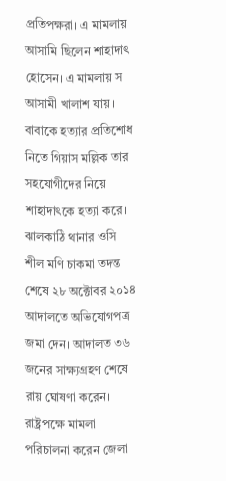প্রতিপক্ষরা। এ মামলায় আসামি ছিলেন শাহাদাৎ হোসেন। এ মামলায় স আসামী খালাশ যায় । বাবাকে হত্যার প্রতিশোধ নিতে গিয়াস মল্লিক তার সহযোগীদের নিয়ে শাহাদাৎকে হত্যা করে।
ঝালকাঠি থানার ওসি শীল মণি চাকমা তদন্ত শেষে ২৮ অক্টোবর ২০১৪ আদালতে অভিযোগপত্র জমা দেন। আদালত ৩৬ জনের সাক্ষ্যগ্রহণ শেষে রায় ঘোষণা করেন।
রাষ্ট্রপক্ষে মামলা পরিচালনা করেন জেলা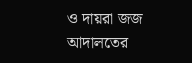ও দায়রা জজ আদালতের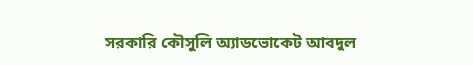সরকারি কৌসুলি অ্যাডভোকেট আবদুল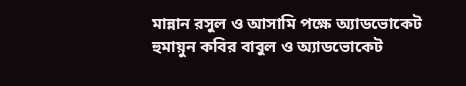মান্নান রসুল ও আসামি পক্ষে অ্যাডভোকেট হুমায়ুন কবির বাবুল ও অ্যাডভোকেট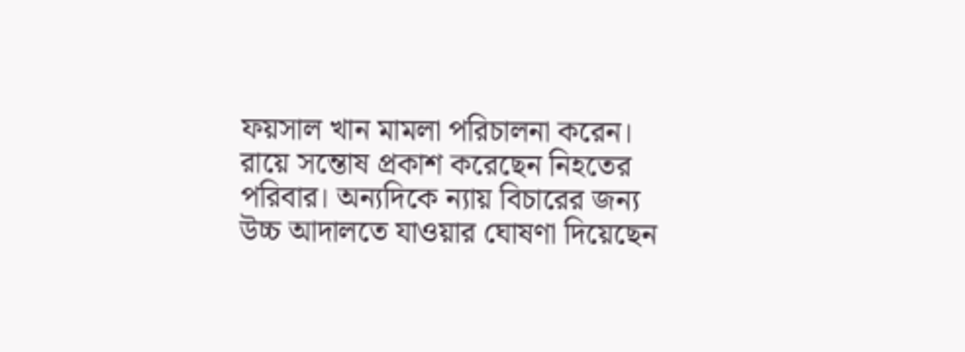ফয়সাল খান মামলা পরিচালনা করেন। রায়ে সন্তোষ প্রকাশ করেছেন নিহতের পরিবার। অন্যদিকে ন্যায় বিচারের জন্য উচ্চ আদালতে যাওয়ার ঘোষণা দিয়েছেন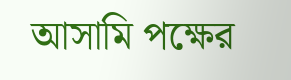আসামি পক্ষের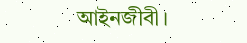আইনজীবী।